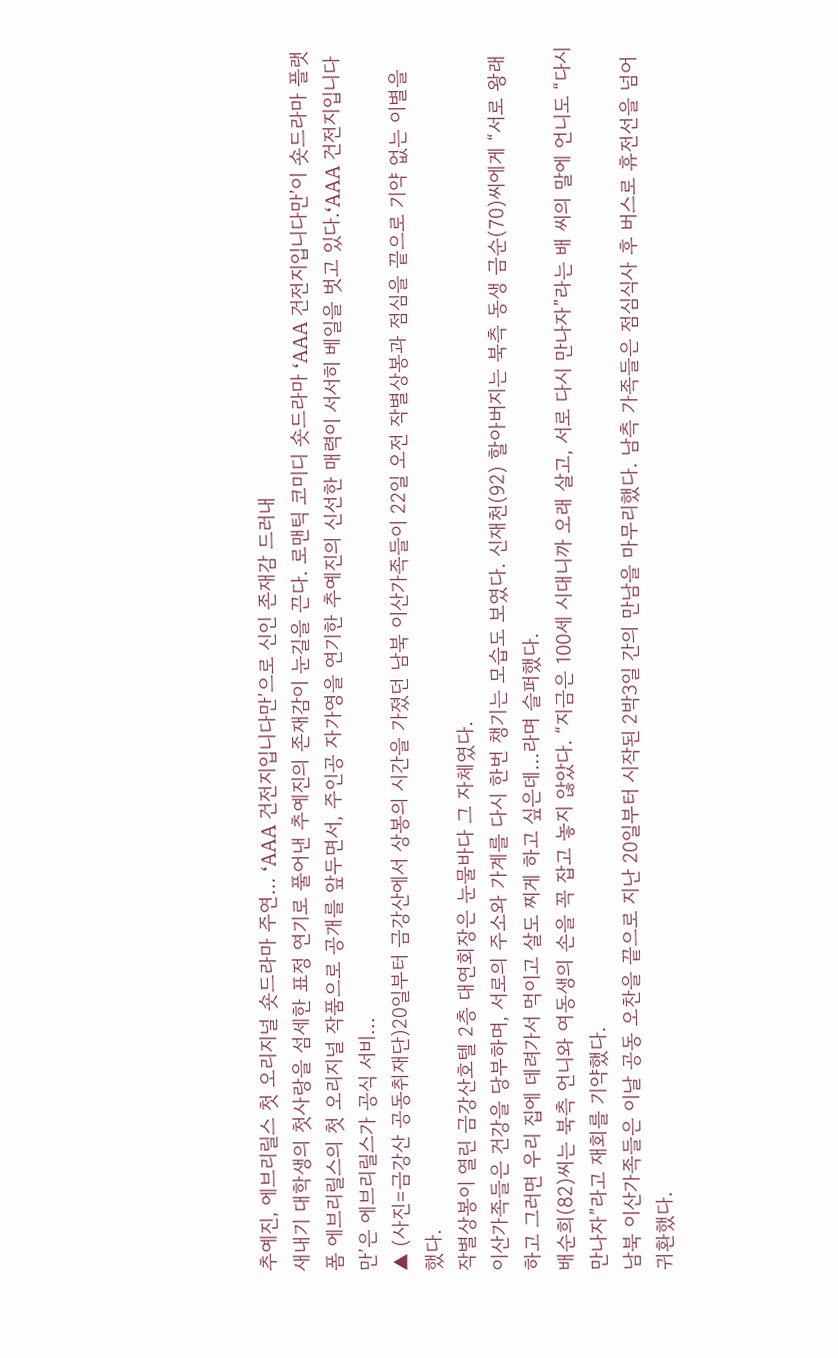추예진, 에브리릴스 첫 오리지널 숏드라마 주연… ‘AAA 건전지입니다만’으로 신인 존재감 드러내
새내기 대학생의 첫사랑을 섬세한 표정 연기로 풀어낸 추예진의 존재감이 눈길을 끈다. 로맨틱 코미디 숏드라마 ‘AAA 건전지입니다만’이 숏드라마 플랫폼 에브리릴스의 첫 오리지널 작품으로 공개를 앞두면서, 주인공 자가영을 연기한 추예진의 신선한 매력이 서서히 베일을 벗고 있다.‘AAA 건전지입니다만’은 에브리릴스가 공식 서비...
▲ (사진=금강산 공동취재단)20일부터 금강산에서 상봉의 시간을 가졌던 남북 이산가족들이 22일 오전 작별상봉과 점심을 끝으로 기약 없는 이별을 했다.
작별상봉이 열린 금강산호텔 2층 대연회장은 눈물바다 그 자체였다.
이산가족들은 건강을 당부하며, 서로의 주소와 가계를 다시 한번 챙기는 모습도 보였다. 신재천(92) 할아버지는 북측 동생 금순(70)씨에게 “서로 왕래하고 그러면 우리 집에 데려가서 먹이고 살도 찌게 하고 싶은데…라며 슬퍼했다.
배순희(82)씨는 북측 언니와 여동생의 손을 꼭 잡고 놓지 않았다. “지금은 100세 시대니까 오래 살고, 서로 다시 만나자”라는 배 씨의 말에 언니도 “다시 만나자”라고 재회를 기약했다.
남북 이산가족들은 이날 공동 오찬을 끝으로 지난 20일부터 시작된 2박3일 간의 만남을 마무리했다. 남측 가족들은 점심식사 후 버스로 휴전선을 넘어 귀환했다.